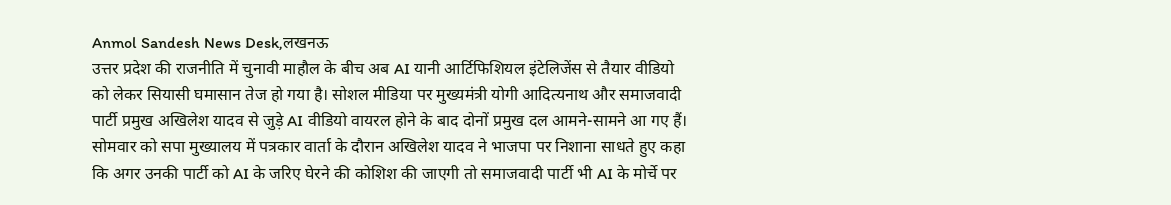Anmol Sandesh News Desk,लखनऊ
उत्तर प्रदेश की राजनीति में चुनावी माहौल के बीच अब AI यानी आर्टिफिशियल इंटेलिजेंस से तैयार वीडियो को लेकर सियासी घमासान तेज हो गया है। सोशल मीडिया पर मुख्यमंत्री योगी आदित्यनाथ और समाजवादी पार्टी प्रमुख अखिलेश यादव से जुड़े AI वीडियो वायरल होने के बाद दोनों प्रमुख दल आमने-सामने आ गए हैं। सोमवार को सपा मुख्यालय में पत्रकार वार्ता के दौरान अखिलेश यादव ने भाजपा पर निशाना साधते हुए कहा कि अगर उनकी पार्टी को AI के जरिए घेरने की कोशिश की जाएगी तो समाजवादी पार्टी भी AI के मोर्चे पर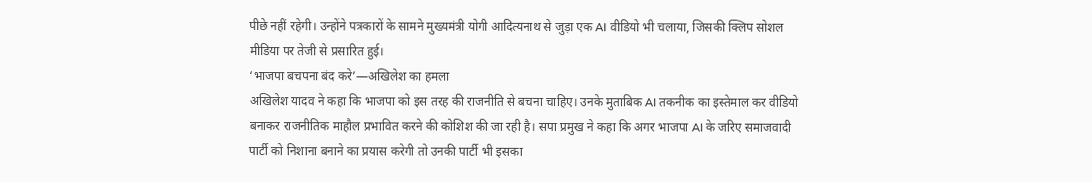पीछे नहीं रहेगी। उन्होंने पत्रकारों के सामने मुख्यमंत्री योगी आदित्यनाथ से जुड़ा एक AI वीडियो भी चलाया, जिसकी क्लिप सोशल मीडिया पर तेजी से प्रसारित हुई।
‘भाजपा बचपना बंद करे’—अखिलेश का हमला
अखिलेश यादव ने कहा कि भाजपा को इस तरह की राजनीति से बचना चाहिए। उनके मुताबिक AI तकनीक का इस्तेमाल कर वीडियो बनाकर राजनीतिक माहौल प्रभावित करने की कोशिश की जा रही है। सपा प्रमुख ने कहा कि अगर भाजपा AI के जरिए समाजवादी पार्टी को निशाना बनाने का प्रयास करेगी तो उनकी पार्टी भी इसका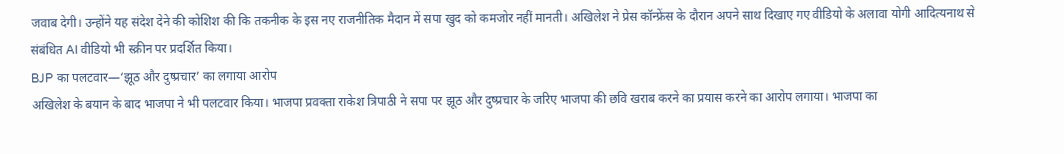जवाब देगी। उन्होंने यह संदेश देने की कोशिश की कि तकनीक के इस नए राजनीतिक मैदान में सपा खुद को कमजोर नहीं मानती। अखिलेश ने प्रेस कॉन्फ्रेंस के दौरान अपने साथ दिखाए गए वीडियो के अलावा योगी आदित्यनाथ से संबंधित AI वीडियो भी स्क्रीन पर प्रदर्शित किया।
BJP का पलटवार—‘झूठ और दुष्प्रचार’ का लगाया आरोप
अखिलेश के बयान के बाद भाजपा ने भी पलटवार किया। भाजपा प्रवक्ता राकेश त्रिपाठी ने सपा पर झूठ और दुष्प्रचार के जरिए भाजपा की छवि खराब करने का प्रयास करने का आरोप लगाया। भाजपा का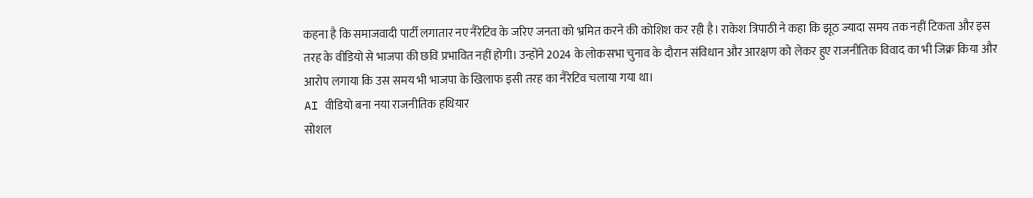कहना है कि समाजवादी पार्टी लगातार नए नैरेटिव के जरिए जनता को भ्रमित करने की कोशिश कर रही है। राकेश त्रिपाठी ने कहा कि झूठ ज्यादा समय तक नहीं टिकता और इस तरह के वीडियो से भाजपा की छवि प्रभावित नहीं होगी। उन्होंने 2024 के लोकसभा चुनाव के दौरान संविधान और आरक्षण को लेकर हुए राजनीतिक विवाद का भी जिक्र किया और आरोप लगाया कि उस समय भी भाजपा के खिलाफ इसी तरह का नैरेटिव चलाया गया था।
AI वीडियो बना नया राजनीतिक हथियार
सोशल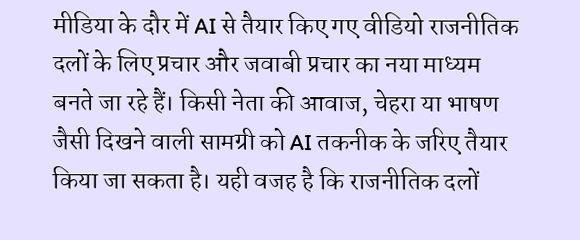मीडिया के दौर में AI से तैयार किए गए वीडियो राजनीतिक दलों के लिए प्रचार और जवाबी प्रचार का नया माध्यम बनते जा रहे हैं। किसी नेता की आवाज, चेहरा या भाषण जैसी दिखने वाली सामग्री को AI तकनीक के जरिए तैयार किया जा सकता है। यही वजह है कि राजनीतिक दलों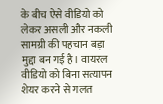के बीच ऐसे वीडियो को लेकर असली और नकली सामग्री की पहचान बड़ा मुद्दा बन गई है। वायरल वीडियो को बिना सत्यापन शेयर करने से गलत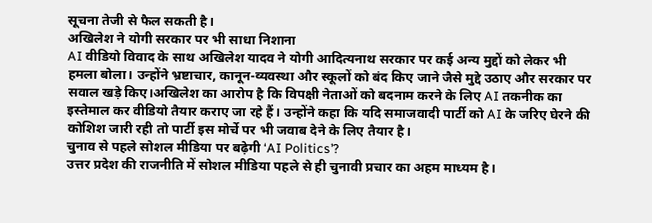सूचना तेजी से फैल सकती है।
अखिलेश ने योगी सरकार पर भी साधा निशाना
AI वीडियो विवाद के साथ अखिलेश यादव ने योगी आदित्यनाथ सरकार पर कई अन्य मुद्दों को लेकर भी हमला बोला। उन्होंने भ्रष्टाचार, कानून-व्यवस्था और स्कूलों को बंद किए जाने जैसे मुद्दे उठाए और सरकार पर सवाल खड़े किए।अखिलेश का आरोप है कि विपक्षी नेताओं को बदनाम करने के लिए AI तकनीक का इस्तेमाल कर वीडियो तैयार कराए जा रहे हैं। उन्होंने कहा कि यदि समाजवादी पार्टी को AI के जरिए घेरने की कोशिश जारी रही तो पार्टी इस मोर्चे पर भी जवाब देने के लिए तैयार है।
चुनाव से पहले सोशल मीडिया पर बढ़ेगी ‘AI Politics’?
उत्तर प्रदेश की राजनीति में सोशल मीडिया पहले से ही चुनावी प्रचार का अहम माध्यम है।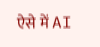ऐसे में AI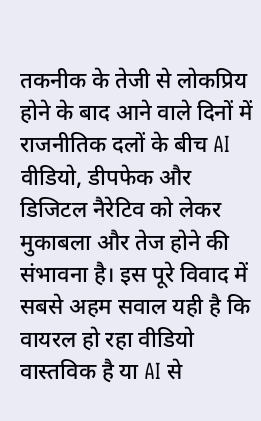तकनीक के तेजी से लोकप्रिय होने के बाद आने वाले दिनों में राजनीतिक दलों के बीच AI वीडियो, डीपफेक और डिजिटल नैरेटिव को लेकर मुकाबला और तेज होने की संभावना है। इस पूरे विवाद में सबसे अहम सवाल यही है कि वायरल हो रहा वीडियो वास्तविक है या AI से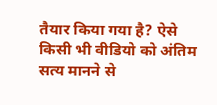तैयार किया गया है? ऐसे किसी भी वीडियो को अंतिम सत्य मानने से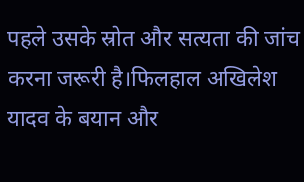पहले उसके स्रोत और सत्यता की जांच करना जरूरी है।फिलहाल अखिलेश यादव के बयान और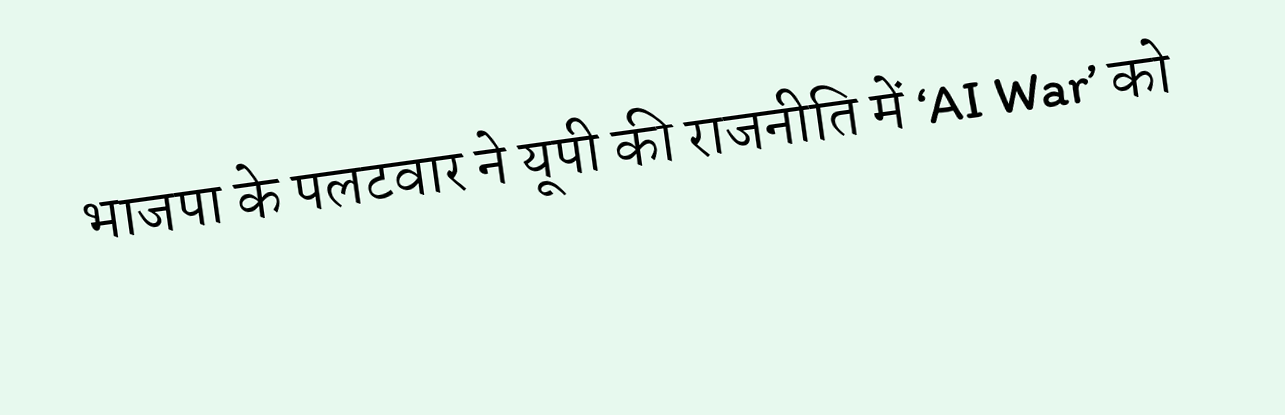भाजपा के पलटवार ने यूपी की राजनीति में ‘AI War’ को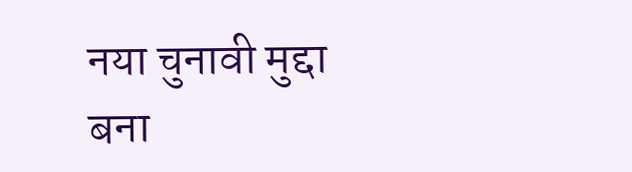नया चुनावी मुद्दा बना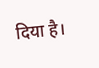दिया है।